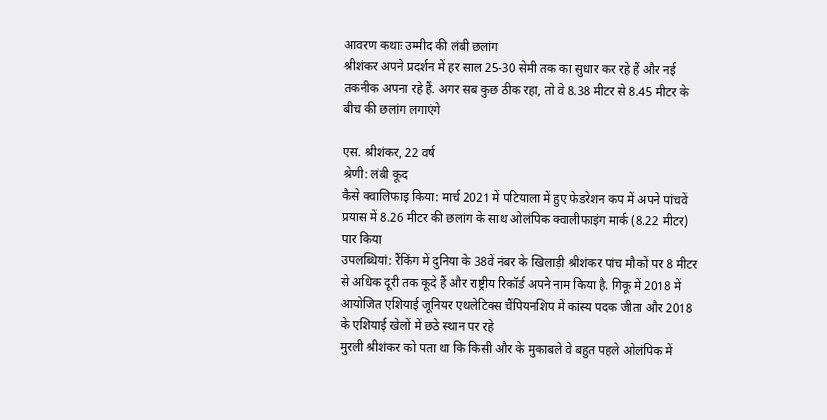आवरण कथाः उम्मीद की लंबी छलांग
श्रीशंकर अपने प्रदर्शन में हर साल 25-30 सेमी तक का सुधार कर रहे हैं और नई तकनीक अपना रहे हैं. अगर सब कुछ ठीक रहा, तो वे 8.38 मीटर से 8.45 मीटर के बीच की छलांग लगाएंगे

एस. श्रीशंकर, 22 वर्ष
श्रेणी: लंबी कूद
कैसे क्वालिफाइ किया: मार्च 2021 में पटियाला में हुए फेडरेशन कप में अपने पांचवें प्रयास में 8.26 मीटर की छलांग के साथ ओलंपिक क्वालीफाइंग मार्क (8.22 मीटर) पार किया
उपलब्धियां: रैंकिंग में दुनिया के 38वें नंबर के खिलाड़ी श्रीशंकर पांच मौकों पर 8 मीटर से अधिक दूरी तक कूदे हैं और राष्ट्रीय रिकॉर्ड अपने नाम किया है. गिकू में 2018 में आयोजित एशियाई जूनियर एथलेटिक्स चैंपियनशिप में कांस्य पदक जीता और 2018 के एशियाई खेलों में छठे स्थान पर रहे
मुरली श्रीशंकर को पता था कि किसी और के मुकाबले वे बहुत पहले ओलंपिक में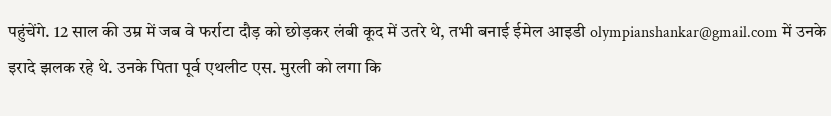पहुंचेंगे. 12 साल की उम्र में जब वे फर्राटा दौड़ को छोड़कर लंबी कूद में उतरे थे, तभी बनाई ईमेल आइडी olympianshankar@gmail.com में उनके इरादे झलक रहे थे. उनके पिता पूर्व एथलीट एस. मुरली को लगा कि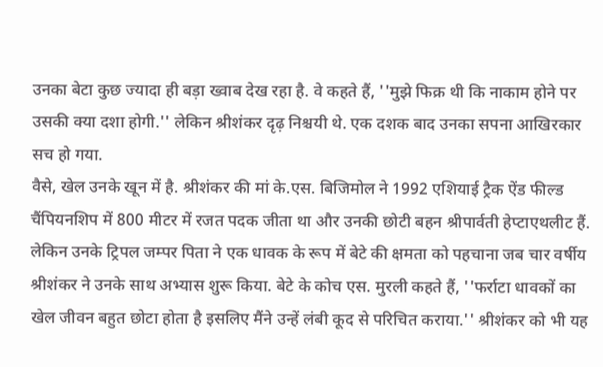उनका बेटा कुछ ज्यादा ही बड़ा ख्वाब देख रहा है. वे कहते हैं, ''मुझे फिक्र थी कि नाकाम होने पर उसकी क्या दशा होगी.'' लेकिन श्रीशंकर दृढ़ निश्चयी थे. एक दशक बाद उनका सपना आखिरकार सच हो गया.
वैसे, खेल उनके खून में है. श्रीशंकर की मां के.एस. बिजिमोल ने 1992 एशियाई ट्रैक ऐंड फील्ड चैंपियनशिप में 800 मीटर में रजत पदक जीता था और उनकी छोटी बहन श्रीपार्वती हेप्टाएथलीट हैं. लेकिन उनके ट्रिपल जम्पर पिता ने एक धावक के रूप में बेटे की क्षमता को पहचाना जब चार वर्षीय श्रीशंकर ने उनके साथ अभ्यास शुरू किया. बेटे के कोच एस. मुरली कहते हैं, ''फर्राटा धावकों का खेल जीवन बहुत छोटा होता है इसलिए मैंने उन्हें लंबी कूद से परिचित कराया.'' श्रीशंकर को भी यह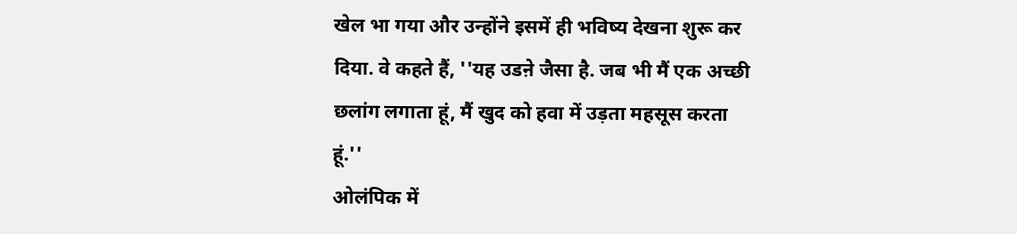खेल भा गया और उन्होंने इसमें ही भविष्य देखना शुरू कर दिया. वे कहते हैं, ''यह उडऩे जैसा है. जब भी मैं एक अच्छी छलांग लगाता हूं, मैं खुद को हवा में उड़ता महसूस करता हूं.''
ओलंपिक में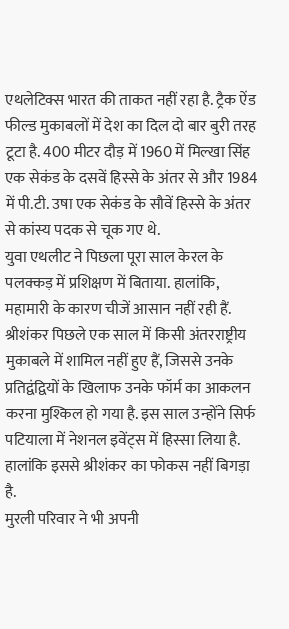एथलेटिक्स भारत की ताकत नहीं रहा है. ट्रैक ऐंड फील्ड मुकाबलों में देश का दिल दो बार बुरी तरह टूटा है. 400 मीटर दौड़ में 1960 में मिल्खा सिंह एक सेकंड के दसवें हिस्से के अंतर से और 1984 में पी.टी. उषा एक सेकंड के सौवें हिस्से के अंतर से कांस्य पदक से चूक गए थे.
युवा एथलीट ने पिछला पूरा साल केरल के पलक्कड़ में प्रशिक्षण में बिताया. हालांकि, महामारी के कारण चीजें आसान नहीं रही हैं. श्रीशंकर पिछले एक साल में किसी अंतरराष्ट्रीय मुकाबले में शामिल नहीं हुए हैं, जिससे उनके प्रतिद्वंद्वियों के खिलाफ उनके फॉर्म का आकलन करना मुश्किल हो गया है. इस साल उन्होंने सिर्फ पटियाला में नेशनल इवेंट्स में हिस्सा लिया है. हालांकि इससे श्रीशंकर का फोकस नहीं बिगड़ा है.
मुरली परिवार ने भी अपनी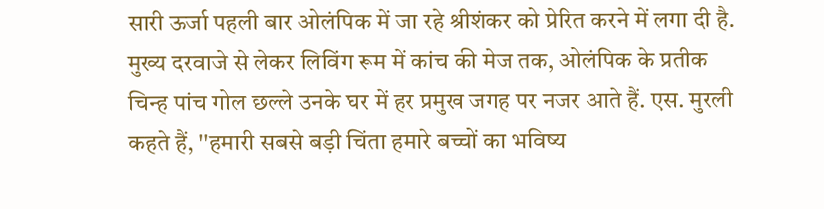सारी ऊर्जा पहली बार ओलंपिक में जा रहे श्रीशंकर को प्रेरित करने में लगा दी है. मुख्य दरवाजे से लेकर लिविंग रूम में कांच की मेज तक, ओलंपिक के प्रतीक चिन्ह पांच गोल छल्ले उनके घर में हर प्रमुख जगह पर नजर आते हैं. एस. मुरली कहते हैं, ''हमारी सबसे बड़ी चिंता हमारे बच्चों का भविष्य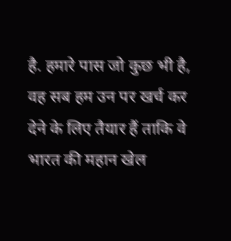है. हमारे पास जो कुछ भी है, वह सब हम उन पर खर्च कर देने के लिए तैयार हैं ताकि वे भारत की महान खेल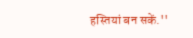हस्तियां बन सकें.''